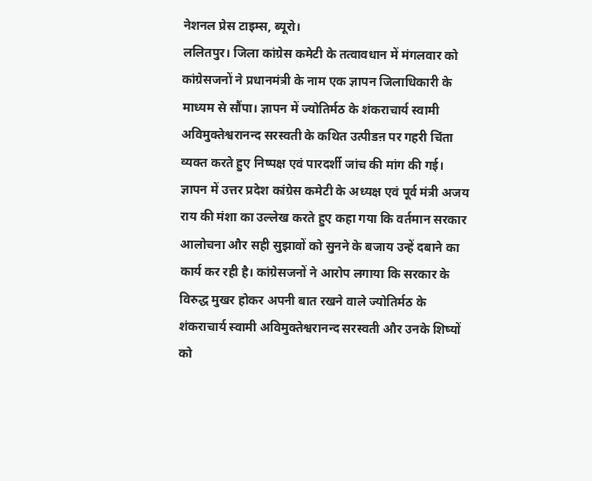नेशनल प्रेस टाइम्स, ब्यूरो।
ललितपुर। जिला कांग्रेस कमेटी के तत्वावधान में मंगलवार को कांग्रेसजनों ने प्रधानमंत्री के नाम एक ज्ञापन जिलाधिकारी के माध्यम से सौंपा। ज्ञापन में ज्योतिर्मठ के शंकराचार्य स्वामी अविमुक्तेश्वरानन्द सरस्वती के कथित उत्पीडऩ पर गहरी चिंता व्यक्त करते हुए निष्पक्ष एवं पारदर्शी जांच की मांग की गई। ज्ञापन में उत्तर प्रदेश कांग्रेस कमेटी के अध्यक्ष एवं पूर्व मंत्री अजय राय की मंशा का उल्लेख करते हुए कहा गया कि वर्तमान सरकार आलोचना और सही सुझावों को सुनने के बजाय उन्हें दबाने का कार्य कर रही है। कांग्रेसजनों ने आरोप लगाया कि सरकार के विरुद्ध मुखर होकर अपनी बात रखने वाले ज्योतिर्मठ के शंकराचार्य स्वामी अविमुक्तेश्वरानन्द सरस्वती और उनके शिष्यों को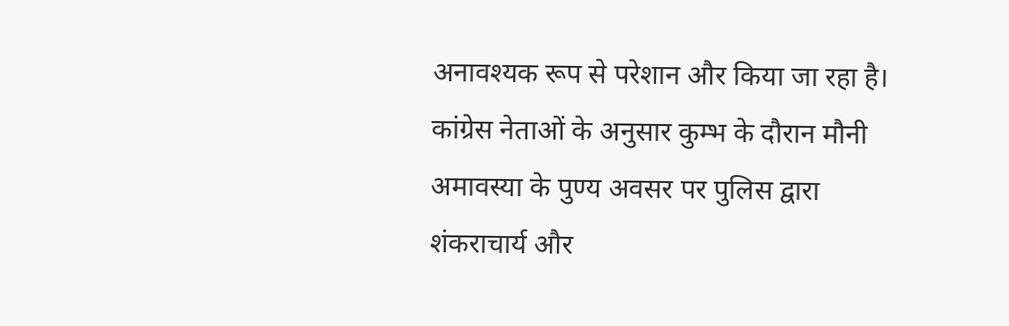अनावश्यक रूप से परेशान और किया जा रहा है। कांग्रेस नेताओं के अनुसार कुम्भ के दौरान मौनी अमावस्या के पुण्य अवसर पर पुलिस द्वारा शंकराचार्य और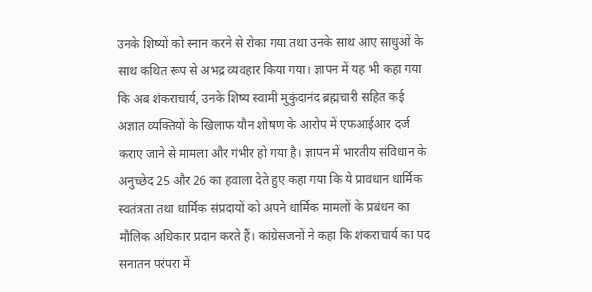उनके शिष्यों को स्नान करने से रोका गया तथा उनके साथ आए साधुओं के साथ कथित रूप से अभद्र व्यवहार किया गया। ज्ञापन में यह भी कहा गया कि अब शंकराचार्य, उनके शिष्य स्वामी मुकुंदानंद ब्रह्मचारी सहित कई अज्ञात व्यक्तियों के खिलाफ यौन शोषण के आरोप में एफआईआर दर्ज कराए जाने से मामला और गंभीर हो गया है। ज्ञापन में भारतीय संविधान के अनुच्छेद 25 और 26 का हवाला देते हुए कहा गया कि ये प्रावधान धार्मिक स्वतंत्रता तथा धार्मिक संप्रदायों को अपने धार्मिक मामलों के प्रबंधन का मौलिक अधिकार प्रदान करते हैं। कांग्रेसजनों ने कहा कि शंकराचार्य का पद सनातन परंपरा में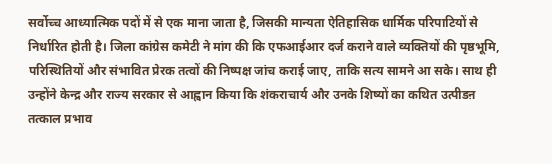सर्वोच्च आध्यात्मिक पदों में से एक माना जाता है, जिसकी मान्यता ऐतिहासिक धार्मिक परिपाटियों से निर्धारित होती है। जिला कांग्रेस कमेटी ने मांग की कि एफआईआर दर्ज कराने वाले व्यक्तियों की पृष्ठभूमि, परिस्थितियों और संभावित प्रेरक तत्वों की निष्पक्ष जांच कराई जाए, ताकि सत्य सामने आ सके। साथ ही उन्होंने केन्द्र और राज्य सरकार से आह्वान किया कि शंकराचार्य और उनके शिष्यों का कथित उत्पीडऩ तत्काल प्रभाव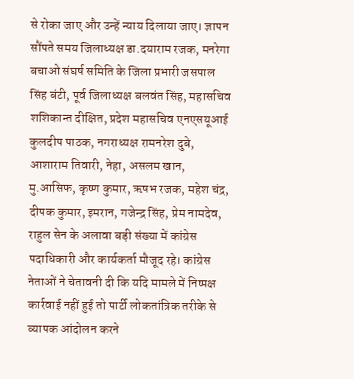से रोका जाए और उन्हें न्याय दिलाया जाए। ज्ञापन सौंपते समय जिलाध्यक्ष डा.दयाराम रजक, मनरेगा बचाओ संघर्ष समिति के जिला प्रभारी जसपाल सिंह बंटी, पूर्व जिलाध्यक्ष बलवंत सिंह, महासचिव शशिकान्त दीक्षित, प्रदेश महासचिव एनएसयूआई कुलदीप पाठक, नगराध्यक्ष रामनरेश दुबे, आशाराम तिवारी, नेहा, असलम खान, मु.आसिफ, कृष्ण कुमार, ऋषभ रजक, महेश चंद्र, दीपक कुमार, इमरान, गजेन्द्र सिंह, प्रेम नामदेव, राहुल सेन के अलावा बड़ी संख्या में कांग्रेस पदाधिकारी और कार्यकर्ता मौजूद रहे। कांग्रेस नेताओं ने चेतावनी दी कि यदि मामले में निष्पक्ष कार्रवाई नहीं हुई तो पार्टी लोकतांत्रिक तरीके से व्यापक आंदोलन करने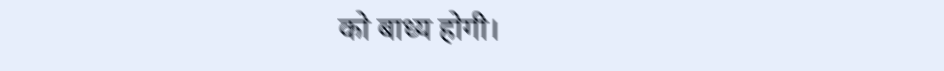को बाध्य होगी।